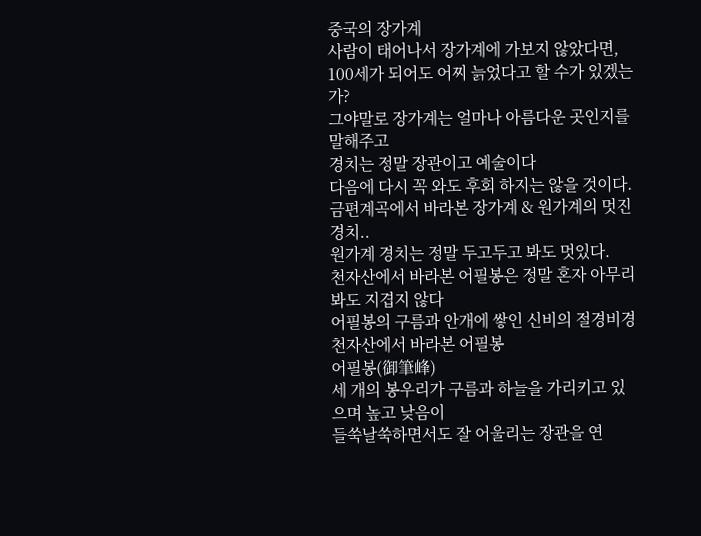중국의 장가계
사람이 태어나서 장가계에 가보지 않았다면,
100세가 되어도 어찌 늙었다고 할 수가 있겠는가?
그야말로 장가계는 얼마나 아름다운 곳인지를 말해주고
경치는 정말 장관이고 예술이다
다음에 다시 꼭 와도 후회 하지는 않을 것이다.
금편계곡에서 바라본 장가계 & 원가계의 멋진경치..
원가계 경치는 정말 두고두고 봐도 멋있다.
천자산에서 바라본 어필봉은 정말 혼자 아무리 봐도 지겹지 않다
어필봉의 구름과 안개에 쌓인 신비의 절경비경
천자산에서 바라본 어필봉
어필봉(御筆峰)
세 개의 봉우리가 구름과 하늘을 가리키고 있으며 높고 낮음이
들쑥날쑥하면서도 잘 어울리는 장관을 연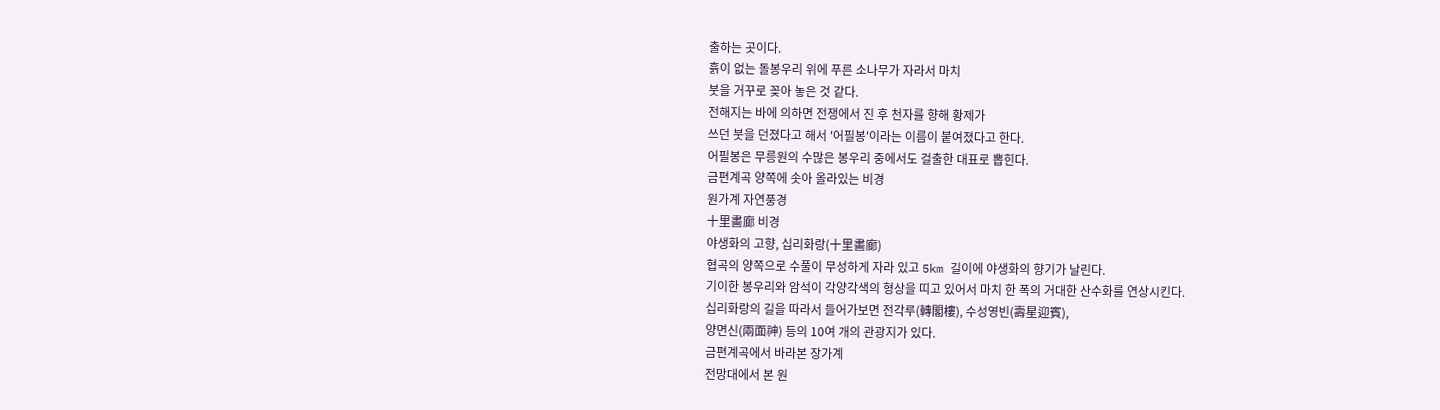출하는 곳이다.
흙이 없는 돌봉우리 위에 푸른 소나무가 자라서 마치
붓을 거꾸로 꽂아 놓은 것 같다.
전해지는 바에 의하면 전쟁에서 진 후 천자를 향해 황제가
쓰던 붓을 던졌다고 해서 '어필봉'이라는 이름이 붙여졌다고 한다.
어필봉은 무릉원의 수많은 봉우리 중에서도 걸출한 대표로 뽑힌다.
금편계곡 양쪽에 솟아 올라있는 비경
원가계 자연풍경
十里畵廊 비경
야생화의 고향, 십리화랑(十里畵廊)
협곡의 양쪽으로 수풀이 무성하게 자라 있고 5km 길이에 야생화의 향기가 날린다.
기이한 봉우리와 암석이 각양각색의 형상을 띠고 있어서 마치 한 폭의 거대한 산수화를 연상시킨다.
십리화랑의 길을 따라서 들어가보면 전각루(轉閣樓), 수성영빈(壽星迎賓),
양면신(兩面神) 등의 10여 개의 관광지가 있다.
금편계곡에서 바라본 장가계
전망대에서 본 원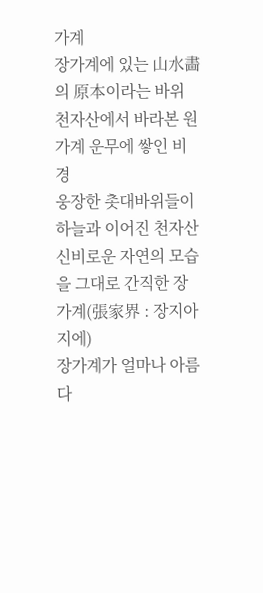가계
장가계에 있는 山水畵의 原本이라는 바위
천자산에서 바라본 원가계 운무에 쌓인 비경
웅장한 촛대바위들이 하늘과 이어진 천자산
신비로운 자연의 모습을 그대로 간직한 장가계(張家界 : 장지아지에)
장가계가 얼마나 아름다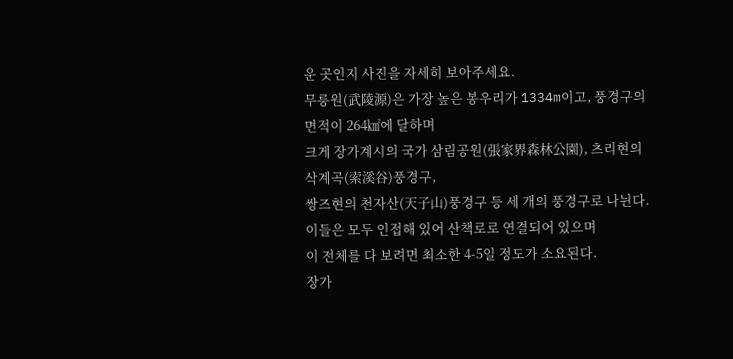운 곳인지 사진을 자세히 보아주세요.
무릉원(武陵源)은 가장 높은 봉우리가 1334m이고, 풍경구의 면적이 264㎢에 달하며
크게 장가계시의 국가 삼림공원(張家界森林公園), 츠리현의 삭계곡(索溪谷)풍경구,
쌍즈현의 천자산(天子山)풍경구 등 세 개의 풍경구로 나뉜다.
이들은 모두 인접해 있어 산책로로 연결되어 있으며
이 전체를 다 보려면 최소한 4-5일 정도가 소요된다.
장가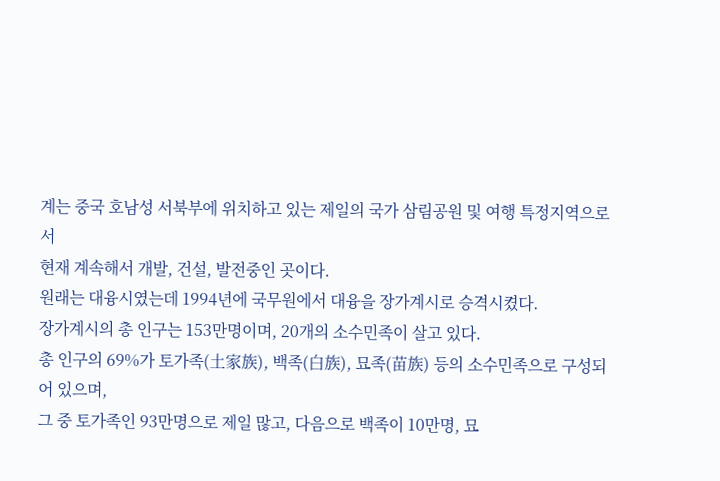계는 중국 호남성 서북부에 위치하고 있는 제일의 국가 삼림공원 및 여행 특정지역으로서
현재 계속해서 개발, 건설, 발전중인 곳이다.
원래는 대융시였는데 1994년에 국무원에서 대융을 장가계시로 승격시켰다.
장가계시의 총 인구는 153만명이며, 20개의 소수민족이 살고 있다.
총 인구의 69%가 토가족(土家族), 백족(白族), 묘족(苗族) 등의 소수민족으로 구성되어 있으며,
그 중 토가족인 93만명으로 제일 많고, 다음으로 백족이 10만명, 묘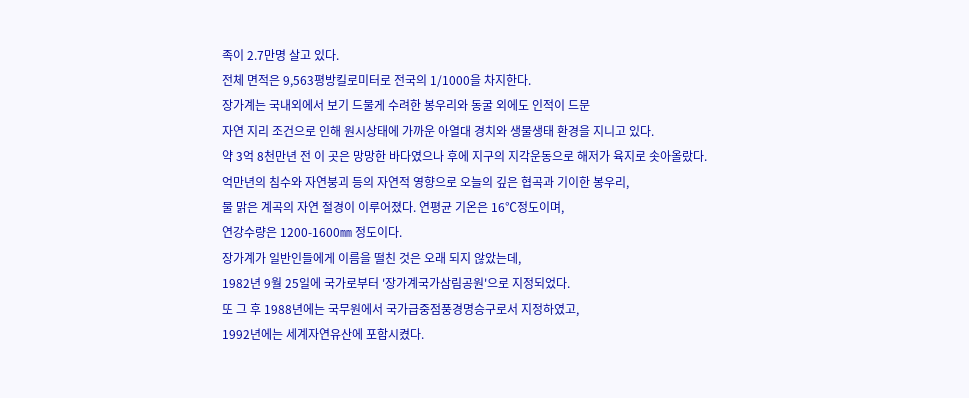족이 2.7만명 살고 있다.
전체 면적은 9,563평방킬로미터로 전국의 1/1000을 차지한다.
장가계는 국내외에서 보기 드물게 수려한 봉우리와 동굴 외에도 인적이 드문
자연 지리 조건으로 인해 원시상태에 가까운 아열대 경치와 생물생태 환경을 지니고 있다.
약 3억 8천만년 전 이 곳은 망망한 바다였으나 후에 지구의 지각운동으로 해저가 육지로 솟아올랐다.
억만년의 침수와 자연붕괴 등의 자연적 영향으로 오늘의 깊은 협곡과 기이한 봉우리,
물 맑은 계곡의 자연 절경이 이루어졌다. 연평균 기온은 16℃정도이며,
연강수량은 1200-1600㎜ 정도이다.
장가계가 일반인들에게 이름을 떨친 것은 오래 되지 않았는데,
1982년 9월 25일에 국가로부터 '장가계국가삼림공원'으로 지정되었다.
또 그 후 1988년에는 국무원에서 국가급중점풍경명승구로서 지정하였고,
1992년에는 세계자연유산에 포함시켰다.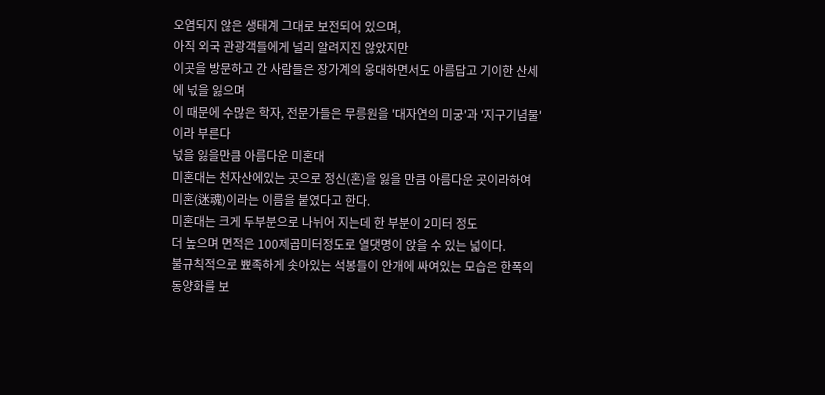오염되지 않은 생태계 그대로 보전되어 있으며,
아직 외국 관광객들에게 널리 알려지진 않았지만
이곳을 방문하고 간 사람들은 장가계의 웅대하면서도 아름답고 기이한 산세에 넋을 잃으며
이 때문에 수많은 학자, 전문가들은 무릉원을 '대자연의 미궁'과 '지구기념물'이라 부른다
넋을 잃을만큼 아름다운 미혼대
미혼대는 천자산에있는 곳으로 정신(혼)을 잃을 만큼 아름다운 곳이라하여
미혼(迷魂)이라는 이름을 붙였다고 한다.
미혼대는 크게 두부분으로 나뉘어 지는데 한 부분이 2미터 정도
더 높으며 면적은 100제곱미터정도로 열댓명이 앉을 수 있는 넓이다.
불규칙적으로 뾰족하게 솟아있는 석봉들이 안개에 싸여있는 모습은 한폭의
동양화를 보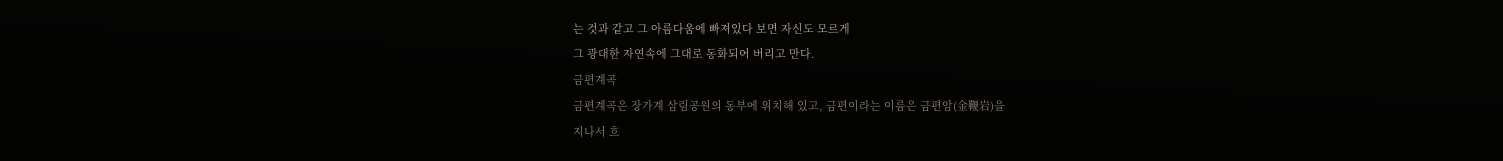는 것과 같고 그 아름다움에 빠져있다 보면 자신도 모르게
그 광대한 자연속에 그대로 동화되어 버리고 만다.
금편계곡
금편계곡은 장가계 삼림공원의 동부에 위치해 있고, 금편이라는 이름은 금편암(金鞭岩)을
지나서 흐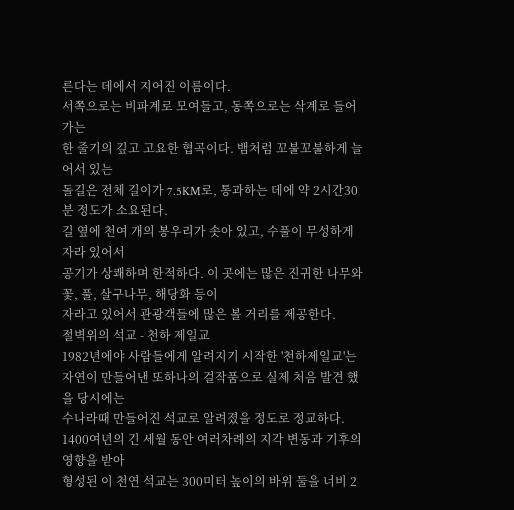른다는 데에서 지어진 이름이다.
서쪽으로는 비파계로 모여들고, 동쪽으로는 삭계로 들어가는
한 줄기의 깊고 고요한 협곡이다. 뱀처럼 꼬불꼬불하게 늘어서 있는
돌길은 전체 길이가 7.5KM로, 통과하는 데에 약 2시간30분 정도가 소요된다.
길 옆에 천여 개의 봉우리가 솟아 있고, 수풀이 무성하게 자라 있어서
공기가 상쾌하며 한적하다. 이 곳에는 많은 진귀한 나무와 꽃, 풀, 살구나무, 해당화 등이
자라고 있어서 관광객들에 많은 볼 거리를 제공한다.
절벽위의 석교 - 천하 제일교
1982년에야 사람들에게 알려지기 시작한 '천하제일교'는
자연이 만들어낸 또하나의 걸작품으로 실제 처음 발견 했을 당시에는
수나라때 만들어진 석교로 알려졌을 정도로 정교하다.
1400여년의 긴 세월 동안 여러차례의 지각 변동과 기후의 영향을 받아
형성된 이 천연 석교는 300미터 높이의 바위 둘을 너비 2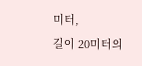미터,
길이 20미터의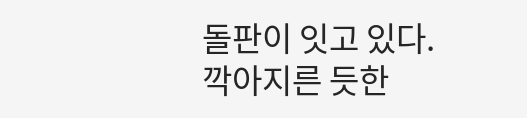돌판이 잇고 있다.
깍아지른 듯한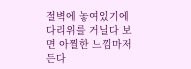절벽에 놓여있기에 다리위를 거닐다 보면 아찔한 느낌마저 든다